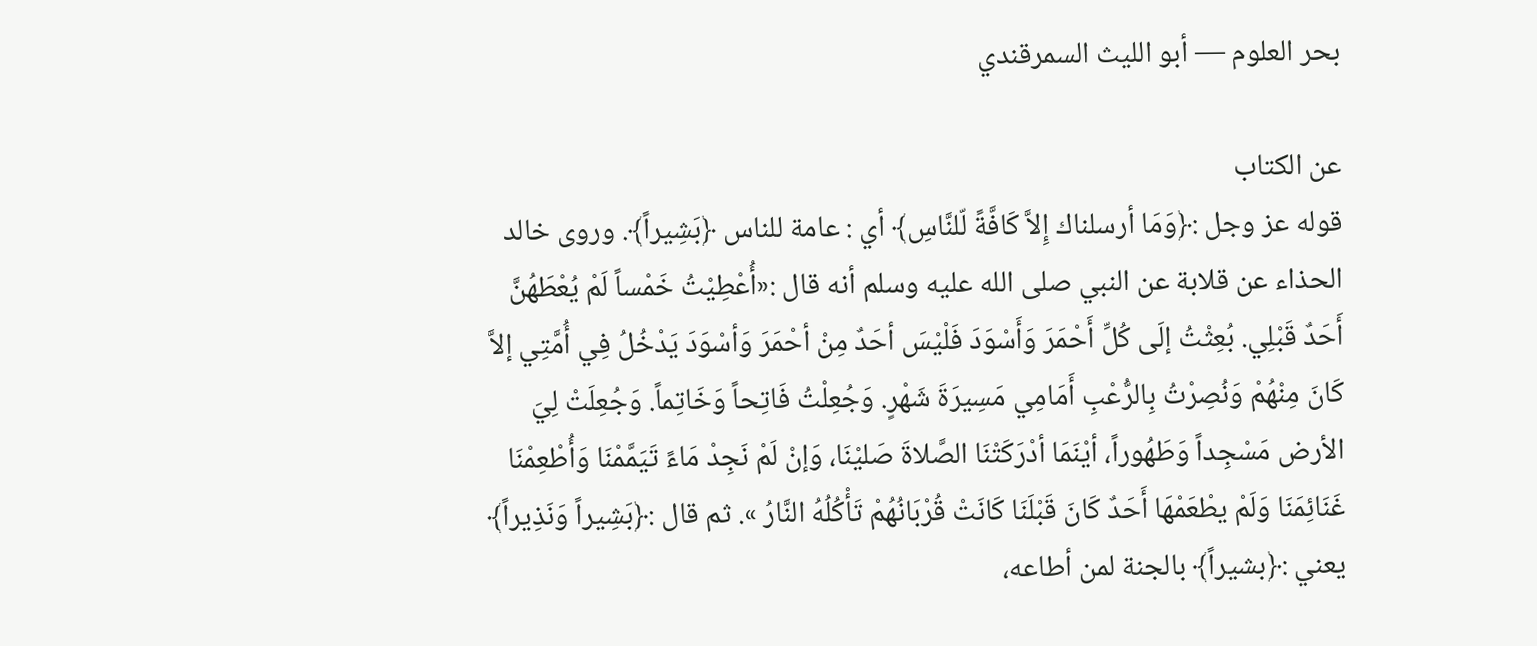بحر العلوم — أبو الليث السمرقندي

عن الكتاب
قوله عز وجل :﴿وَمَا أرسلناك إِلاَّ كَافَّةً لّلنَّاسِ﴾ أي : عامة للناس ﴿بَشِيراً﴾. وروى خالد الحذاء عن قلابة عن النبي صلى الله عليه وسلم أنه قال :«أُعْطِيْتُ خَمْساً لَمْ يُعْطَهُنَّ أَحَدٌ قَبْلِي. بُعِثْتُ إلَى كُلِّ أَحْمَرَ وَأَسْوَدَ فَلْيْسَ أحَدٌ مِنْ أحْمَرَ وَأسْوَدَ يَدْخُلُ فِي أُمَّتِي إلاَّ كَانَ مِنْهُمْ وَنُصِرْتُ بِالرُّعْبِ أَمَامِي مَسِيرَةَ شَهْرٍ. وَجُعِلْتُ فَاتِحاً وَخَاتِماً. وَجُعِلَتْ لِيَ الأرض مَسْجِداً وَطَهُوراً، أيْنَمَا أدْرَكَتْنَا الصَّلاةَ صَليْنَا، وَإنْ لَمْ نَجِدْ مَاءً تَيَمَّمْنَا وَأُطْعِمْنَا غَنَائِمَنَا وَلَمْ يطْعَمْهَا أَحَدٌ كَانَ قَبْلَنَا كَانَتْ قُرْبَانُهُمْ تَأْكُلُهُ النَّارُ ». ثم قال :﴿بَشِيراً وَنَذِيراً﴾ يعني :﴿بشيراً﴾ بالجنة لمن أطاعه،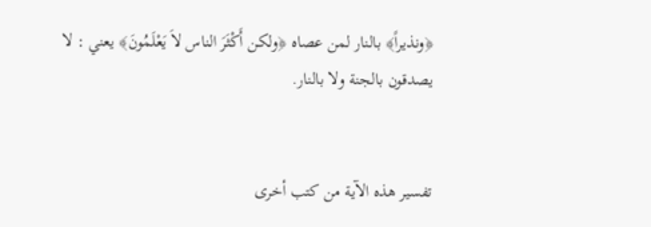﴿ونذيراً﴾ بالنار لمن عصاه ﴿ولكن أَكْثَرَ الناس لاَ يَعْلَمُونَ﴾ يعني : لا يصدقون بالجنة ولا بالنار.


تفسير هذه الآية من كتب أخرى